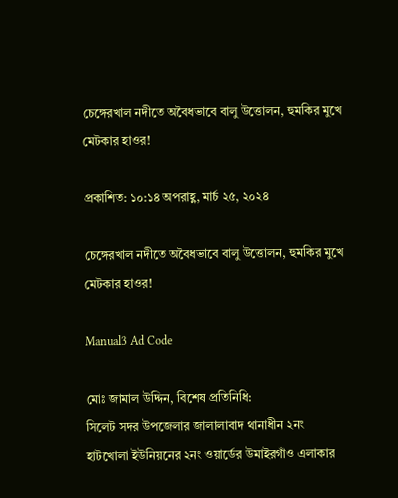চেঙ্গেরখাল নদীতে অবৈধভাবে বালু উত্তোলন, হুমকির মুখে মেটকার হাওর!

প্রকাশিত: ১০:১৪ অপরাহ্ণ, মার্চ ২৫, ২০২৪

চেঙ্গেরখাল নদীতে অবৈধভাবে বালু উত্তোলন, হুমকির মুখে মেটকার হাওর!

Manual3 Ad Code

মোঃ জামাল উদ্দিন, বিশেষ প্রতিনিধি:
সিলেট সদর উপজেলার জালালাবাদ থানাধীন ২নং হাটখোলা ইউনিয়নের ২নং ওয়ার্ডের উমাইরগাঁও এলাকার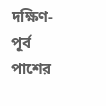দক্ষিণ-পূর্ব পাশের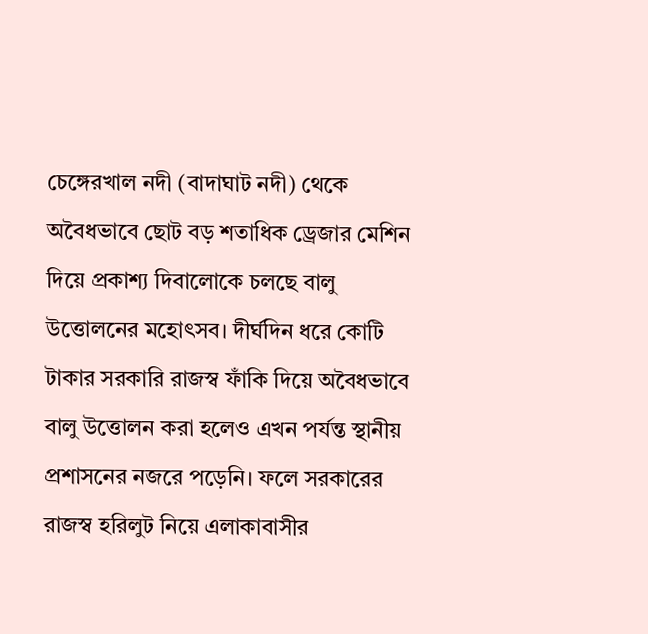চেঙ্গেরখাল নদী (বাদাঘাট নদী) থেকে অবৈধভাবে ছোট বড় শতাধিক ড্রেজার মেশিন দিয়ে প্রকাশ্য দিবালোকে চলছে বালু উত্তোলনের মহোৎসব। দীর্ঘদিন ধরে কোটি টাকার সরকারি রাজস্ব ফাঁকি দিয়ে অবৈধভাবে বালু উত্তোলন করা হলেও এখন পর্যন্ত স্থানীয় প্রশাসনের নজরে পড়েনি। ফলে সরকারের রাজস্ব হরিলুট নিয়ে এলাকাবাসীর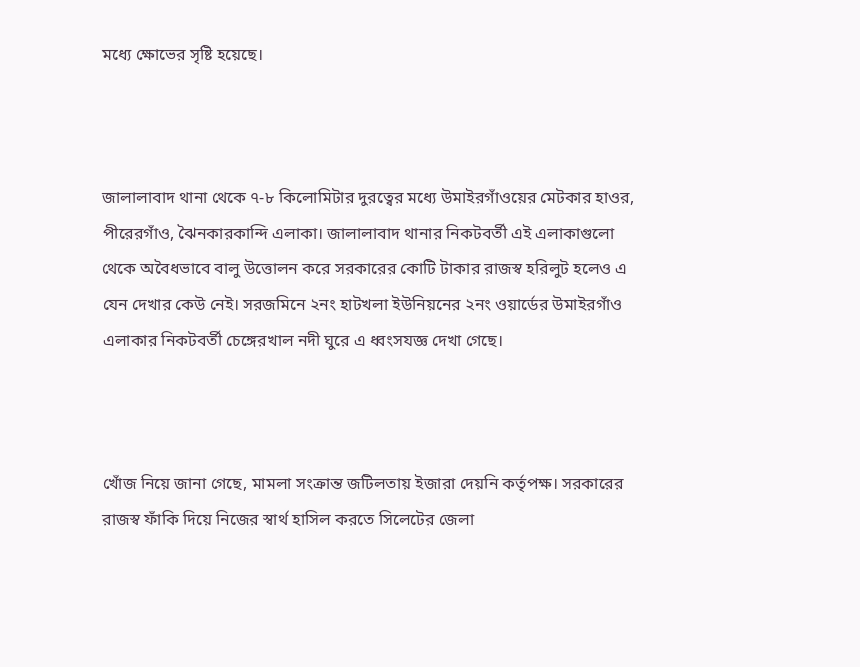মধ্যে ক্ষোভের সৃষ্টি হয়েছে।



জালালাবাদ থানা থেকে ৭-৮ কিলোমিটার দুরত্বের মধ্যে উমাইরগাঁওয়ের মেটকার হাওর, পীরেরগাঁও, ঝৈনকারকান্দি এলাকা। জালালাবাদ থানার নিকটবর্তী এই এলাকাগুলো থেকে অবৈধভাবে বালু উত্তোলন করে সরকারের কোটি টাকার রাজস্ব হরিলুট হলেও এ যেন দেখার কেউ নেই। সরজমিনে ২নং হাটখলা ইউনিয়নের ২নং ওয়ার্ডের উমাইরগাঁও এলাকার নিকটবর্তী চেঙ্গেরখাল নদী ঘুরে এ ধ্বংসযজ্ঞ দেখা গেছে।



খোঁজ নিয়ে জানা গেছে, মামলা সংক্রান্ত জটিলতায় ইজারা দেয়নি কর্তৃপক্ষ। সরকারের রাজস্ব ফাঁকি দিয়ে নিজের স্বার্থ হাসিল করতে সিলেটের জেলা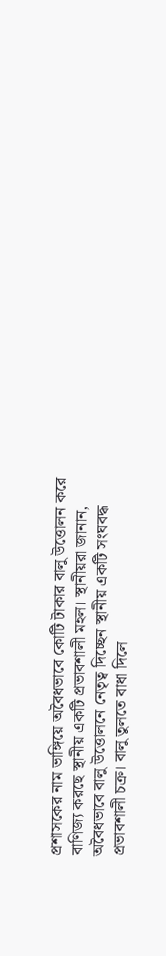প্রশাসকের নাম ভাঙ্গিয়ে অবৈধভাবে কোটি টাকার বালু উত্তোলন করে বাণিজ্য করছে স্থানীয় একটি প্রভাবশালী মহল। স্থানীয়রা জানান, অবৈধভাবে বালু উত্তোলনে নেতৃত্ব দিচ্ছেন স্থানীয় একটি সংঘবদ্ধ প্রভাবশালী চক্র। বালু তুলতে বাধা দিলে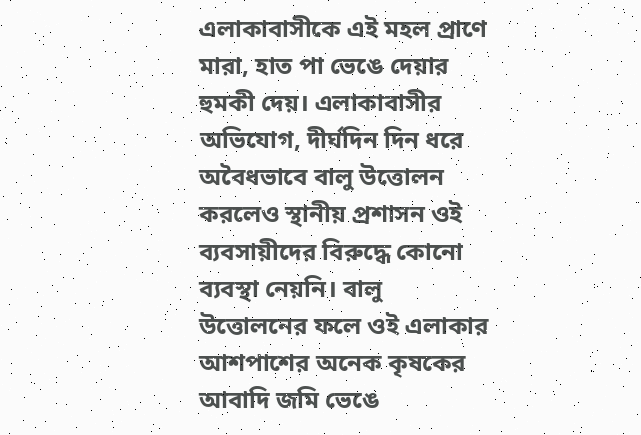এলাকাবাসীকে এই মহল প্রাণে মারা, হাত পা ভেঙে দেয়ার হুমকী দেয়। এলাকাবাসীর অভিযোগ, দীর্ঘদিন দিন ধরে অবৈধভাবে বালু উত্তোলন করলেও স্থানীয় প্রশাসন ওই ব্যবসায়ীদের বিরুদ্ধে কোনো ব্যবস্থা নেয়নি। বালু উত্তোলনের ফলে ওই এলাকার আশপাশের অনেক কৃষকের আবাদি জমি ভেঙে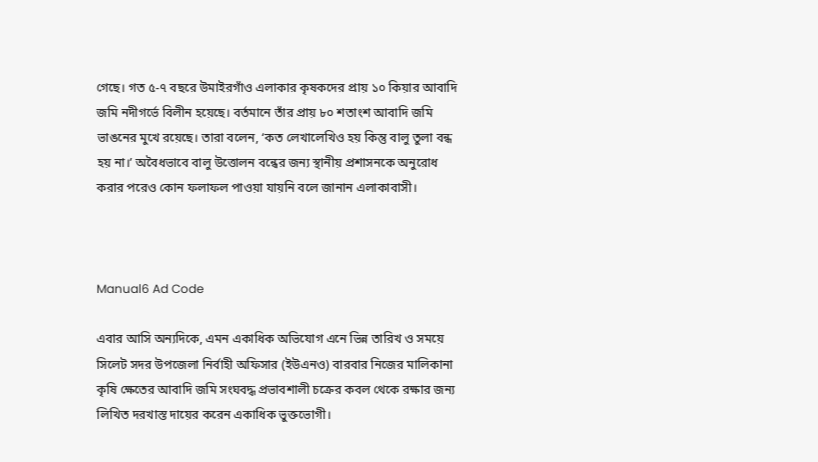গেছে। গত ৫-৭ বছরে উমাইরগাঁও এলাকার কৃষকদের প্রায় ১০ কিয়ার আবাদি জমি নদীগর্ভে বিলীন হয়েছে। বর্তমানে তাঁর প্রায় ৮০ শতাংশ আবাদি জমি ভাঙনের মুখে রয়েছে। তারা বলেন, ‘কত লেখালেখিও হয় কিন্তু বালু তুলা বন্ধ হয় না।’ অবৈধভাবে বালু উত্তোলন বন্ধের জন্য স্থানীয় প্রশাসনকে অনুরোধ করার পরেও কোন ফলাফল পাওয়া যায়নি বলে জানান এলাকাবাসী।



Manual6 Ad Code

এবার আসি অন্যদিকে, এমন একাধিক অভিযোগ এনে ভিন্ন তারিখ ও সময়ে সিলেট সদর উপজেলা নির্বাহী অফিসার (ইউএনও) বারবার নিজের মালিকানা কৃষি ক্ষেতের আবাদি জমি সংঘবদ্ধ প্রভাবশালী চক্রের কবল থেকে রক্ষার জন্য লিখিত দরখাস্ত দায়ের করেন একাধিক ভুক্তভোগী।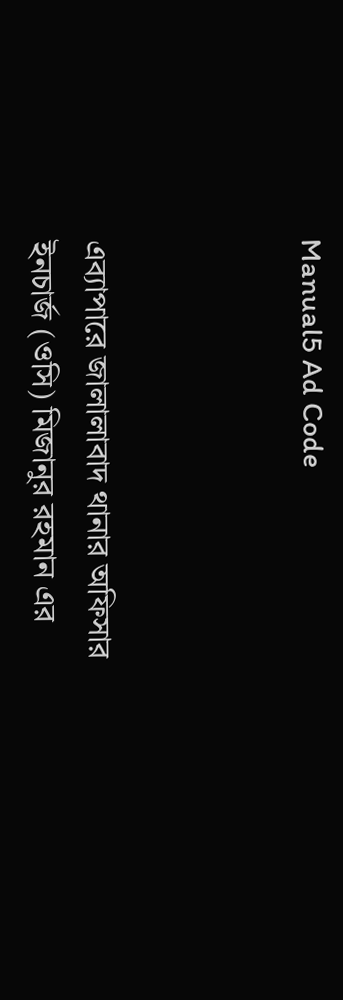Manual5 Ad Code



এব্যাপারে জালালাবাদ থানার অফিসার ইনচার্জ (ওসি) মিজানুর রহমান এর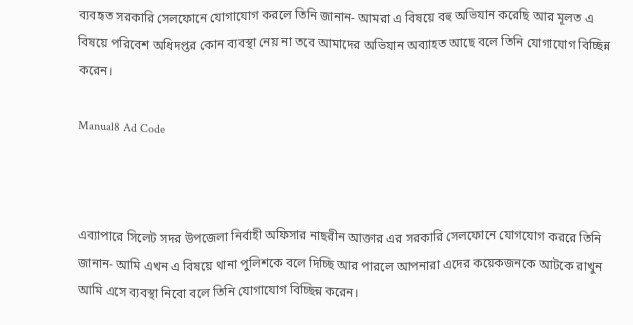ব্যবহৃত সরকারি সেলফোনে যোগাযোগ করলে তিনি জানান- আমরা এ বিষয়ে বহু অভিযান করেছি আর মূলত এ বিষয়ে পরিবেশ অধিদপ্তর কোন ব্যবস্থা নেয় না তবে আমাদের অভিযান অব্যাহত আছে বলে তিনি যোগাযোগ বিচ্ছিন্ন করেন।

Manual8 Ad Code



এব্যাপারে সিলেট সদর উপজেলা নির্বাহী অফিসার নাছরীন আক্তার এর সরকারি সেলফোনে যোগযোগ কররে তিনি জানান- আমি এখন এ বিষয়ে থানা পুলিশকে বলে দিচ্ছি আর পারলে আপনারা এদের কয়েকজনকে আটকে রাখুন আমি এসে ব্যবস্থা নিবো বলে তিনি যোগাযোগ বিচ্ছিন্ন করেন।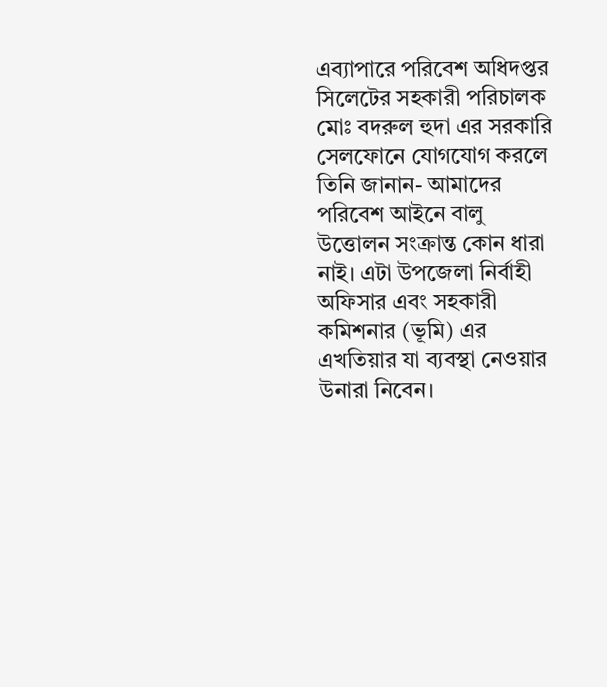এব্যাপারে পরিবেশ অধিদপ্তর সিলেটের সহকারী পরিচালক মোঃ বদরুল হুদা এর সরকারি সেলফোনে যোগযোগ করলে তিনি জানান- আমাদের পরিবেশ আইনে বালু উত্তোলন সংক্রান্ত কোন ধারা নাই। এটা উপজেলা নির্বাহী অফিসার এবং সহকারী কমিশনার (ভূমি) এর এখতিয়ার যা ব্যবস্থা নেওয়ার উনারা নিবেন।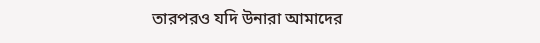তারপরও যদি উনারা আমাদের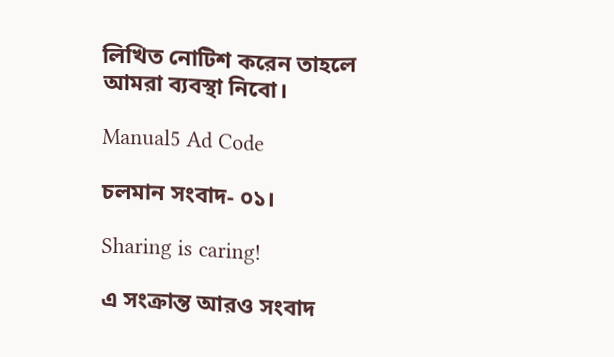লিখিত নোটিশ করেন তাহলে আমরা ব্যবস্থা নিবো।

Manual5 Ad Code

চলমান সংবাদ- ০১।

Sharing is caring!

এ সংক্রান্ত আরও সংবাদ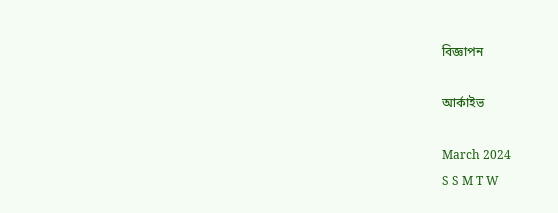বিজ্ঞাপন

আর্কাইভ

March 2024
S S M T W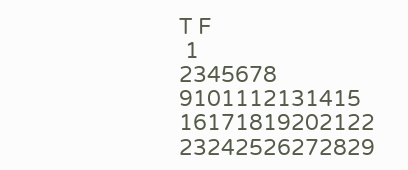T F
 1
2345678
9101112131415
16171819202122
23242526272829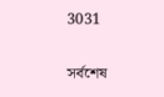3031

সর্বশেষ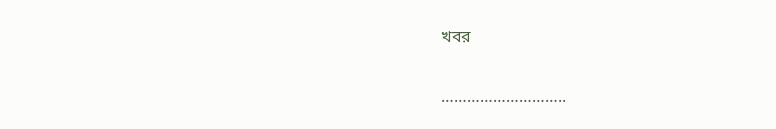খবর

………………………..